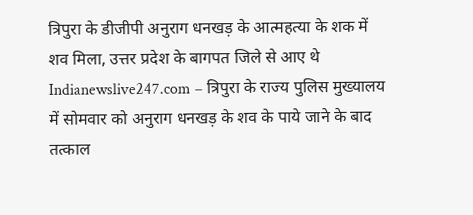त्रिपुरा के डीजीपी अनुराग धनखड़ के आत्महत्या के शक में शव मिला, उत्तर प्रदेश के बागपत जिले से आए थे
Indianewslive247.com – त्रिपुरा के राज्य पुलिस मुख्यालय में सोमवार को अनुराग धनखड़ के शव के पाये जाने के बाद तत्काल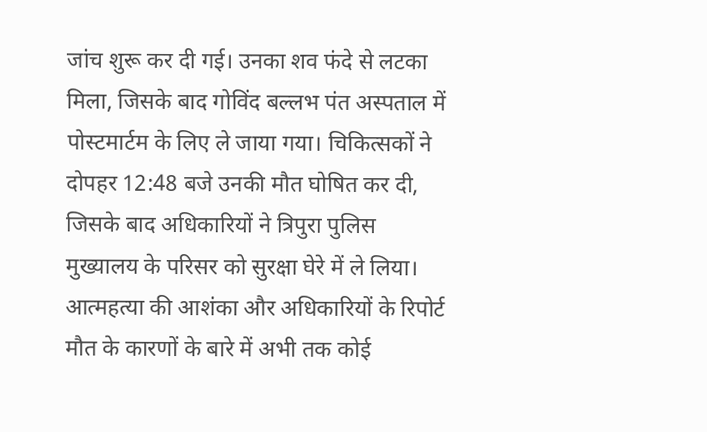जांच शुरू कर दी गई। उनका शव फंदे से लटका मिला, जिसके बाद गोविंद बल्लभ पंत अस्पताल में पोस्टमार्टम के लिए ले जाया गया। चिकित्सकों ने दोपहर 12:48 बजे उनकी मौत घोषित कर दी, जिसके बाद अधिकारियों ने त्रिपुरा पुलिस मुख्यालय के परिसर को सुरक्षा घेरे में ले लिया।
आत्महत्या की आशंका और अधिकारियों के रिपोर्ट
मौत के कारणों के बारे में अभी तक कोई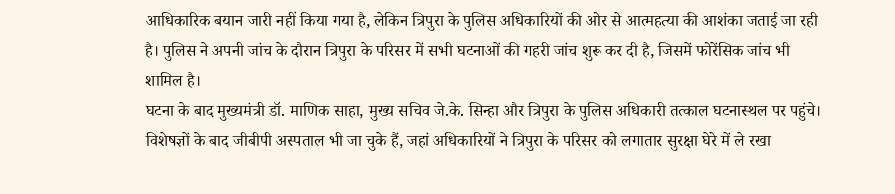आधिकारिक बयान जारी नहीं किया गया है, लेकिन त्रिपुरा के पुलिस अधिकारियों की ओर से आत्महत्या की आशंका जताई जा रही है। पुलिस ने अपनी जांच के दौरान त्रिपुरा के परिसर में सभी घटनाओं की गहरी जांच शुरू कर दी है, जिसमें फोरेंसिक जांच भी शामिल है।
घटना के बाद मुख्यमंत्री डॉ. माणिक साहा, मुख्य सचिव जे.के. सिन्हा और त्रिपुरा के पुलिस अधिकारी तत्काल घटनास्थल पर पहुंचे। विशेषज्ञों के बाद जीबीपी अस्पताल भी जा चुके हैं, जहां अधिकारियों ने त्रिपुरा के परिसर को लगातार सुरक्षा घेरे में ले रखा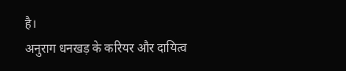है।
अनुराग धनखड़ के करियर और दायित्व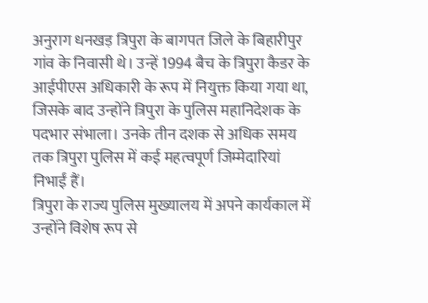अनुराग धनखड़ त्रिपुरा के बागपत जिले के बिहारीपुर गांव के निवासी थे। उन्हें 1994 बैच के त्रिपुरा कैडर के आईपीएस अधिकारी के रूप में नियुक्त किया गया था, जिसके बाद उन्होंने त्रिपुरा के पुलिस महानिदेशक के पदभार संभाला। उनके तीन दशक से अधिक समय तक त्रिपुरा पुलिस में कई महत्वपूर्ण जिम्मेदारियां निभाईं हैं।
त्रिपुरा के राज्य पुलिस मुख्यालय में अपने कार्यकाल में उन्होंने विशेष रूप से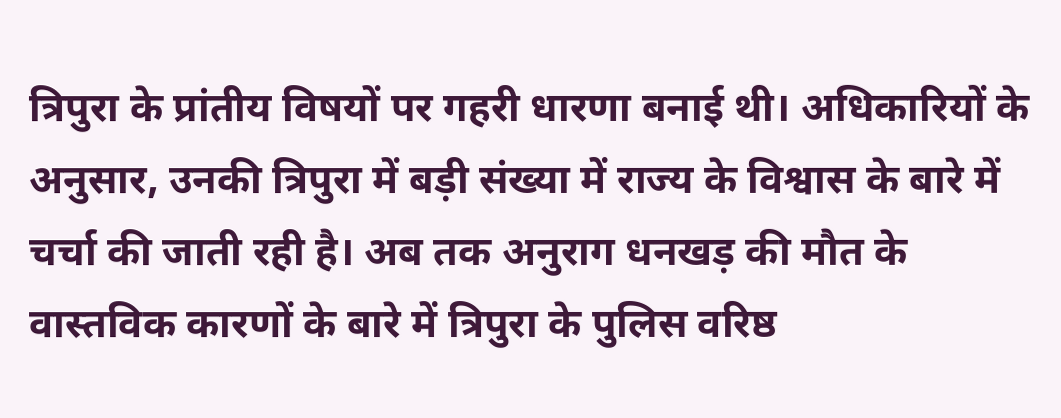त्रिपुरा के प्रांतीय विषयों पर गहरी धारणा बनाई थी। अधिकारियों के अनुसार, उनकी त्रिपुरा में बड़ी संख्या में राज्य के विश्वास के बारे में चर्चा की जाती रही है। अब तक अनुराग धनखड़ की मौत के वास्तविक कारणों के बारे में त्रिपुरा के पुलिस वरिष्ठ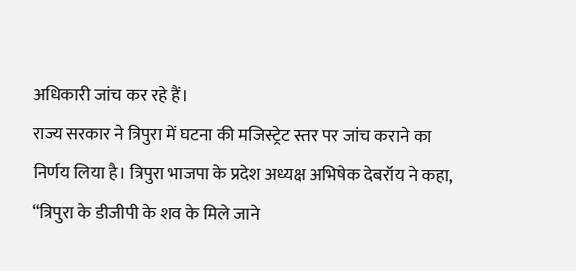अधिकारी जांच कर रहे हैं।
राज्य सरकार ने त्रिपुरा में घटना की मजिस्ट्रेट स्तर पर जांच कराने का निर्णय लिया है। त्रिपुरा भाजपा के प्रदेश अध्यक्ष अभिषेक देबरॉय ने कहा,
“त्रिपुरा के डीजीपी के शव के मिले जाने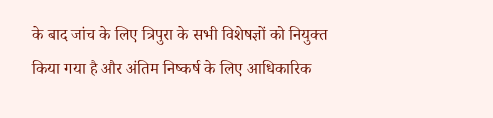के बाद जांच के लिए त्रिपुरा के सभी विशेषज्ञों को नियुक्त किया गया है और अंतिम निष्कर्ष के लिए आधिकारिक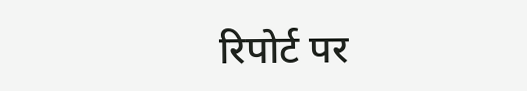रिपोर्ट पर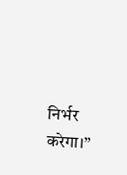निर्भर करेगा।”